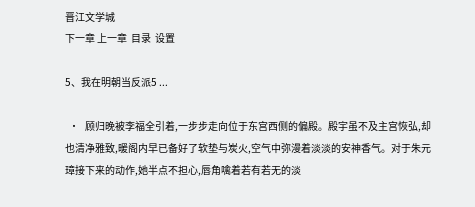晋江文学城
下一章 上一章  目录  设置

5、我在明朝当反派5 ...

  •   顾归晚被李福全引着,一步步走向位于东宫西侧的偏殿。殿宇虽不及主宫恢弘,却也清净雅致,暖阁内早已备好了软垫与炭火,空气中弥漫着淡淡的安神香气。对于朱元璋接下来的动作,她半点不担心,唇角噙着若有若无的淡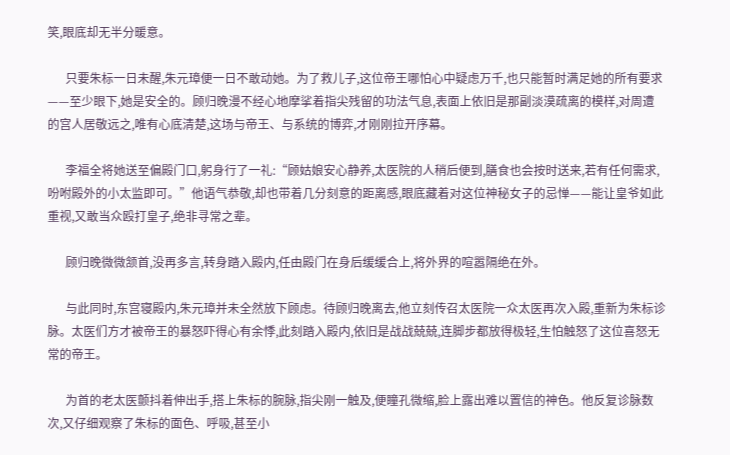笑,眼底却无半分暖意。

      只要朱标一日未醒,朱元璋便一日不敢动她。为了救儿子,这位帝王哪怕心中疑虑万千,也只能暂时满足她的所有要求——至少眼下,她是安全的。顾归晚漫不经心地摩挲着指尖残留的功法气息,表面上依旧是那副淡漠疏离的模样,对周遭的宫人居敬远之,唯有心底清楚,这场与帝王、与系统的博弈,才刚刚拉开序幕。

      李福全将她送至偏殿门口,躬身行了一礼:“顾姑娘安心静养,太医院的人稍后便到,膳食也会按时送来,若有任何需求,吩咐殿外的小太监即可。”他语气恭敬,却也带着几分刻意的距离感,眼底藏着对这位神秘女子的忌惮——能让皇爷如此重视,又敢当众殴打皇子,绝非寻常之辈。

      顾归晚微微颔首,没再多言,转身踏入殿内,任由殿门在身后缓缓合上,将外界的喧嚣隔绝在外。

      与此同时,东宫寝殿内,朱元璋并未全然放下顾虑。待顾归晚离去,他立刻传召太医院一众太医再次入殿,重新为朱标诊脉。太医们方才被帝王的暴怒吓得心有余悸,此刻踏入殿内,依旧是战战兢兢,连脚步都放得极轻,生怕触怒了这位喜怒无常的帝王。

      为首的老太医颤抖着伸出手,搭上朱标的腕脉,指尖刚一触及,便瞳孔微缩,脸上露出难以置信的神色。他反复诊脉数次,又仔细观察了朱标的面色、呼吸,甚至小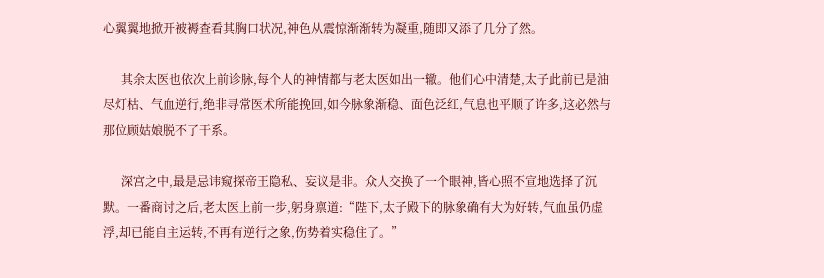心翼翼地掀开被褥查看其胸口状况,神色从震惊渐渐转为凝重,随即又添了几分了然。

      其余太医也依次上前诊脉,每个人的神情都与老太医如出一辙。他们心中清楚,太子此前已是油尽灯枯、气血逆行,绝非寻常医术所能挽回,如今脉象渐稳、面色泛红,气息也平顺了许多,这必然与那位顾姑娘脱不了干系。

      深宫之中,最是忌讳窥探帝王隐私、妄议是非。众人交换了一个眼神,皆心照不宣地选择了沉默。一番商讨之后,老太医上前一步,躬身禀道:“陛下,太子殿下的脉象确有大为好转,气血虽仍虚浮,却已能自主运转,不再有逆行之象,伤势着实稳住了。”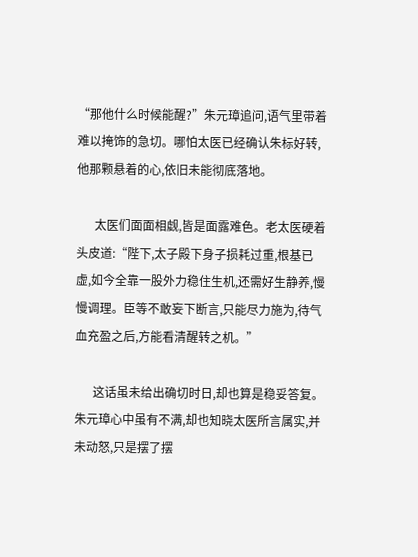“那他什么时候能醒?”朱元璋追问,语气里带着难以掩饰的急切。哪怕太医已经确认朱标好转,他那颗悬着的心,依旧未能彻底落地。

      太医们面面相觑,皆是面露难色。老太医硬着头皮道:“陛下,太子殿下身子损耗过重,根基已虚,如今全靠一股外力稳住生机,还需好生静养,慢慢调理。臣等不敢妄下断言,只能尽力施为,待气血充盈之后,方能看清醒转之机。”

      这话虽未给出确切时日,却也算是稳妥答复。朱元璋心中虽有不满,却也知晓太医所言属实,并未动怒,只是摆了摆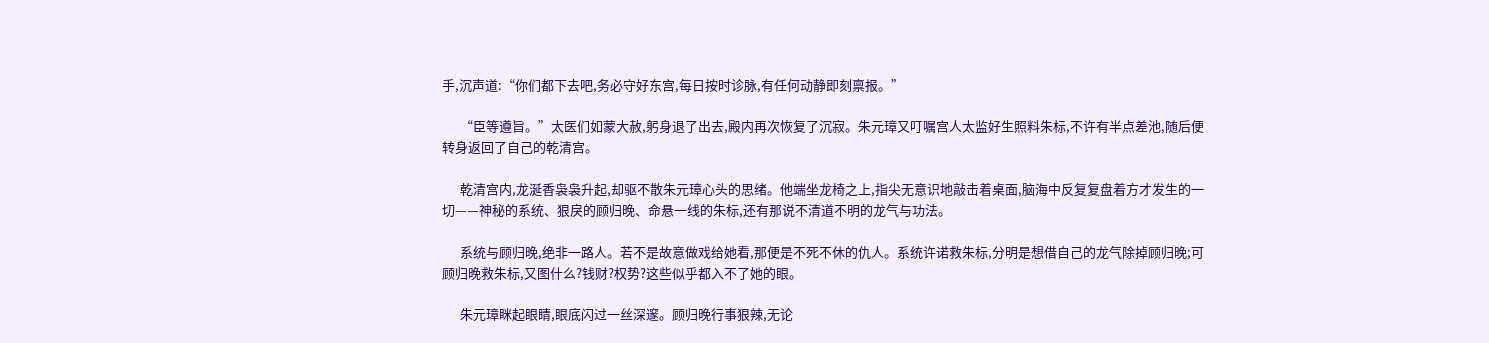手,沉声道:“你们都下去吧,务必守好东宫,每日按时诊脉,有任何动静即刻禀报。”

      “臣等遵旨。”太医们如蒙大赦,躬身退了出去,殿内再次恢复了沉寂。朱元璋又叮嘱宫人太监好生照料朱标,不许有半点差池,随后便转身返回了自己的乾清宫。

      乾清宫内,龙涎香袅袅升起,却驱不散朱元璋心头的思绪。他端坐龙椅之上,指尖无意识地敲击着桌面,脑海中反复复盘着方才发生的一切——神秘的系统、狠戾的顾归晚、命悬一线的朱标,还有那说不清道不明的龙气与功法。

      系统与顾归晚,绝非一路人。若不是故意做戏给她看,那便是不死不休的仇人。系统许诺救朱标,分明是想借自己的龙气除掉顾归晚;可顾归晚救朱标,又图什么?钱财?权势?这些似乎都入不了她的眼。

      朱元璋眯起眼睛,眼底闪过一丝深邃。顾归晚行事狠辣,无论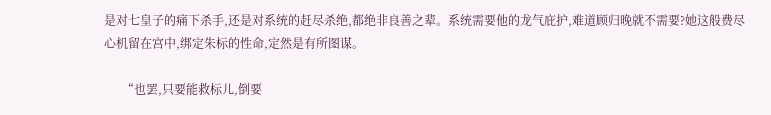是对七皇子的痛下杀手,还是对系统的赶尽杀绝,都绝非良善之辈。系统需要他的龙气庇护,难道顾归晚就不需要?她这般费尽心机留在宫中,绑定朱标的性命,定然是有所图谋。

      “也罢,只要能救标儿,倒要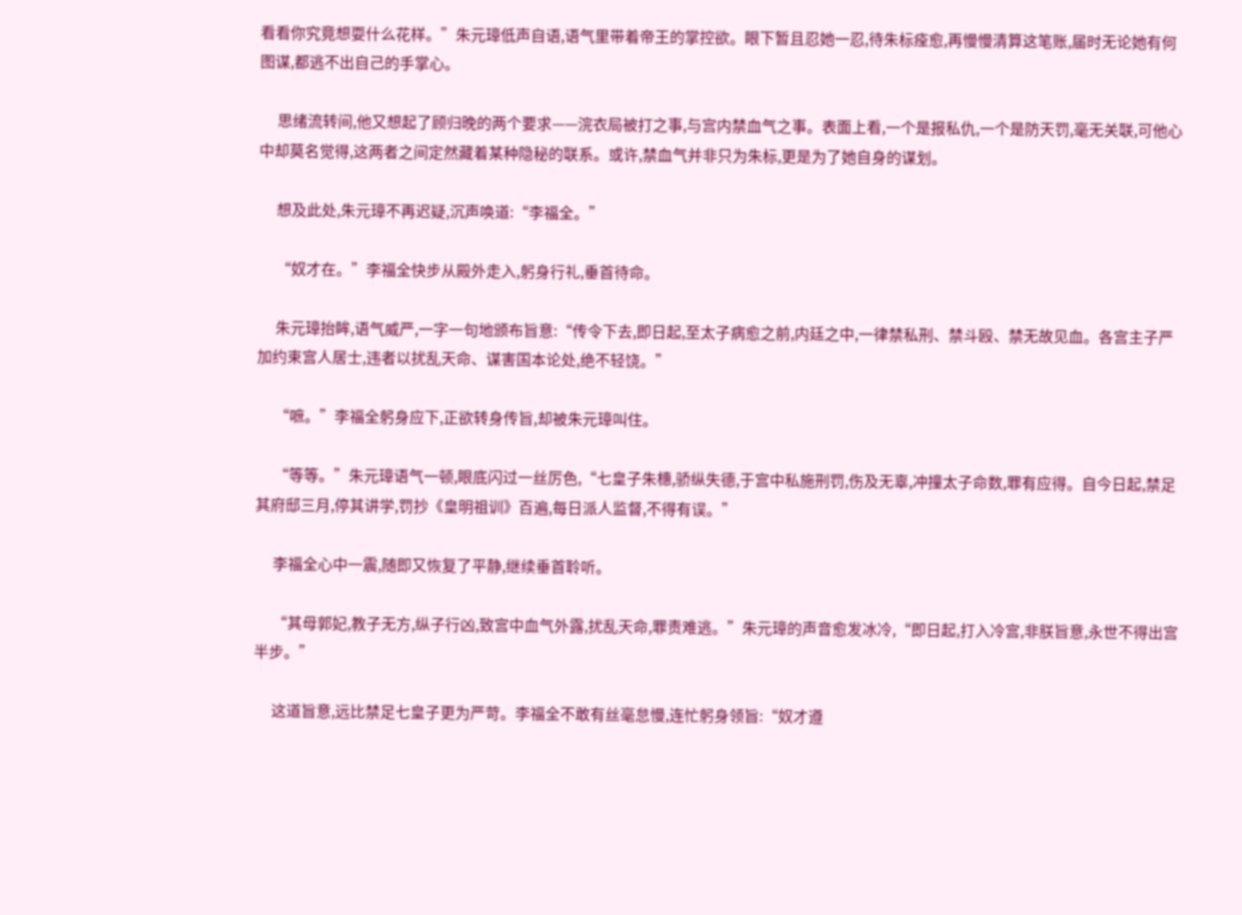看看你究竟想耍什么花样。”朱元璋低声自语,语气里带着帝王的掌控欲。眼下暂且忍她一忍,待朱标痊愈,再慢慢清算这笔账,届时无论她有何图谋,都逃不出自己的手掌心。

      思绪流转间,他又想起了顾归晚的两个要求——浣衣局被打之事,与宫内禁血气之事。表面上看,一个是报私仇,一个是防天罚,毫无关联,可他心中却莫名觉得,这两者之间定然藏着某种隐秘的联系。或许,禁血气并非只为朱标,更是为了她自身的谋划。

      想及此处,朱元璋不再迟疑,沉声唤道:“李福全。”

      “奴才在。”李福全快步从殿外走入,躬身行礼,垂首待命。

      朱元璋抬眸,语气威严,一字一句地颁布旨意:“传令下去,即日起,至太子病愈之前,内廷之中,一律禁私刑、禁斗殴、禁无故见血。各宫主子严加约束宫人居士,违者以扰乱天命、谋害国本论处,绝不轻饶。”

      “嗻。”李福全躬身应下,正欲转身传旨,却被朱元璋叫住。

      “等等。”朱元璋语气一顿,眼底闪过一丝厉色,“七皇子朱橞,骄纵失德,于宫中私施刑罚,伤及无辜,冲撞太子命数,罪有应得。自今日起,禁足其府邸三月,停其讲学,罚抄《皇明祖训》百遍,每日派人监督,不得有误。”

      李福全心中一震,随即又恢复了平静,继续垂首聆听。

      “其母郭妃,教子无方,纵子行凶,致宫中血气外露,扰乱天命,罪责难逃。”朱元璋的声音愈发冰冷,“即日起,打入冷宫,非朕旨意,永世不得出宫半步。”

      这道旨意,远比禁足七皇子更为严苛。李福全不敢有丝毫怠慢,连忙躬身领旨:“奴才遵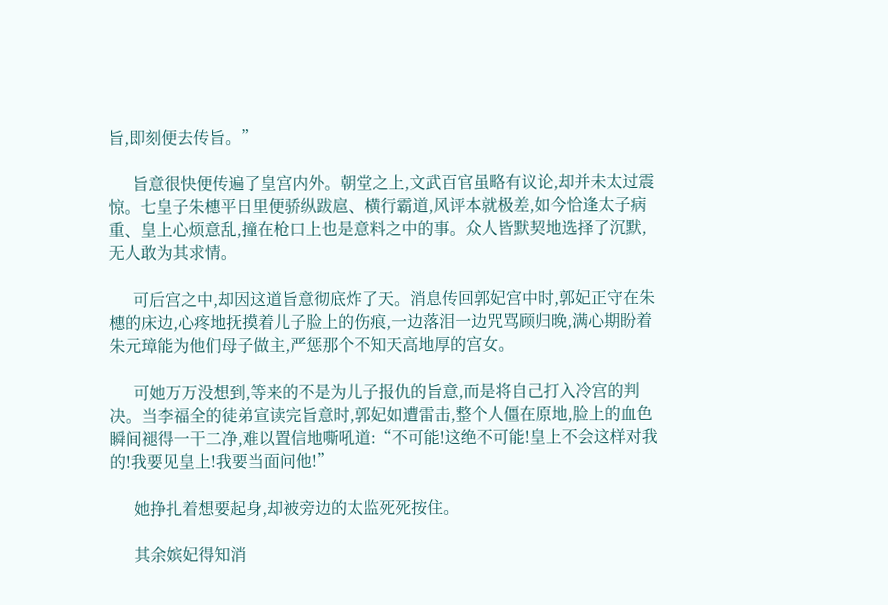旨,即刻便去传旨。”

      旨意很快便传遍了皇宫内外。朝堂之上,文武百官虽略有议论,却并未太过震惊。七皇子朱橞平日里便骄纵跋扈、横行霸道,风评本就极差,如今恰逢太子病重、皇上心烦意乱,撞在枪口上也是意料之中的事。众人皆默契地选择了沉默,无人敢为其求情。

      可后宫之中,却因这道旨意彻底炸了天。消息传回郭妃宫中时,郭妃正守在朱橞的床边,心疼地抚摸着儿子脸上的伤痕,一边落泪一边咒骂顾归晚,满心期盼着朱元璋能为他们母子做主,严惩那个不知天高地厚的宫女。

      可她万万没想到,等来的不是为儿子报仇的旨意,而是将自己打入冷宫的判决。当李福全的徒弟宣读完旨意时,郭妃如遭雷击,整个人僵在原地,脸上的血色瞬间褪得一干二净,难以置信地嘶吼道:“不可能!这绝不可能!皇上不会这样对我的!我要见皇上!我要当面问他!”

      她挣扎着想要起身,却被旁边的太监死死按住。

      其余嫔妃得知消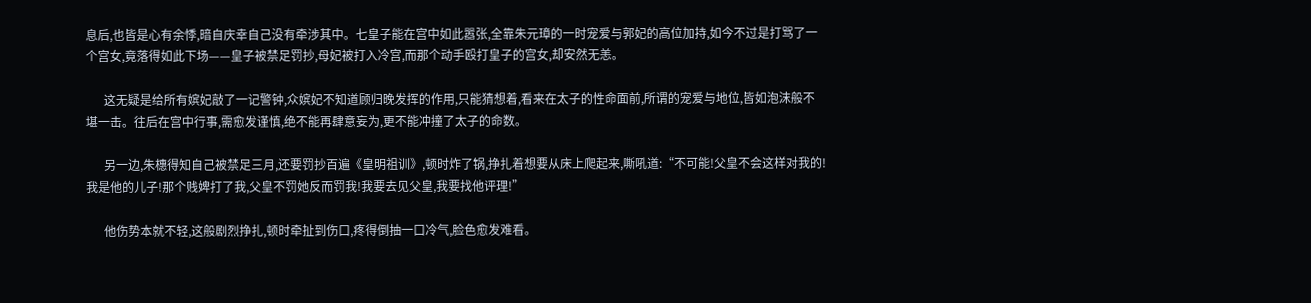息后,也皆是心有余悸,暗自庆幸自己没有牵涉其中。七皇子能在宫中如此嚣张,全靠朱元璋的一时宠爱与郭妃的高位加持,如今不过是打骂了一个宫女,竟落得如此下场——皇子被禁足罚抄,母妃被打入冷宫,而那个动手殴打皇子的宫女,却安然无恙。

      这无疑是给所有嫔妃敲了一记警钟,众嫔妃不知道顾归晚发挥的作用,只能猜想着,看来在太子的性命面前,所谓的宠爱与地位,皆如泡沫般不堪一击。往后在宫中行事,需愈发谨慎,绝不能再肆意妄为,更不能冲撞了太子的命数。

      另一边,朱橞得知自己被禁足三月,还要罚抄百遍《皇明祖训》,顿时炸了锅,挣扎着想要从床上爬起来,嘶吼道:“不可能!父皇不会这样对我的!我是他的儿子!那个贱婢打了我,父皇不罚她反而罚我!我要去见父皇,我要找他评理!”

      他伤势本就不轻,这般剧烈挣扎,顿时牵扯到伤口,疼得倒抽一口冷气,脸色愈发难看。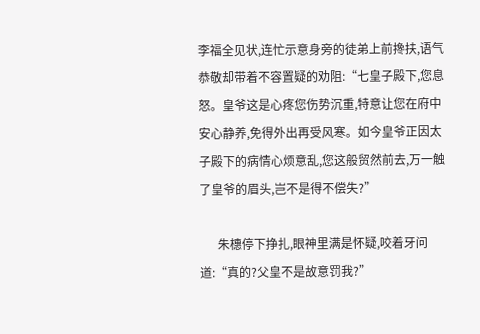李福全见状,连忙示意身旁的徒弟上前搀扶,语气恭敬却带着不容置疑的劝阻:“七皇子殿下,您息怒。皇爷这是心疼您伤势沉重,特意让您在府中安心静养,免得外出再受风寒。如今皇爷正因太子殿下的病情心烦意乱,您这般贸然前去,万一触了皇爷的眉头,岂不是得不偿失?”

      朱橞停下挣扎,眼神里满是怀疑,咬着牙问道:“真的?父皇不是故意罚我?”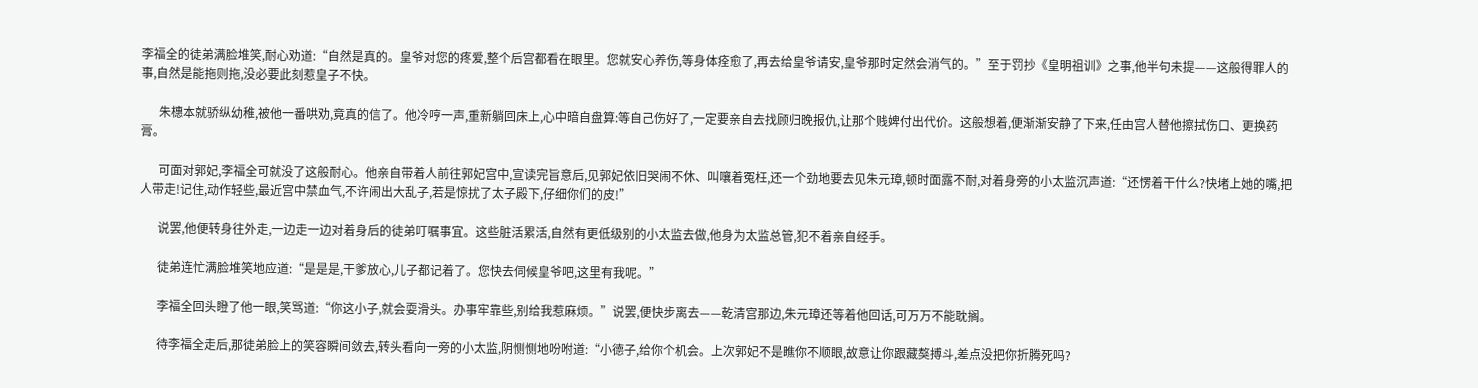李福全的徒弟满脸堆笑,耐心劝道:“自然是真的。皇爷对您的疼爱,整个后宫都看在眼里。您就安心养伤,等身体痊愈了,再去给皇爷请安,皇爷那时定然会消气的。”至于罚抄《皇明祖训》之事,他半句未提——这般得罪人的事,自然是能拖则拖,没必要此刻惹皇子不快。

      朱橞本就骄纵幼稚,被他一番哄劝,竟真的信了。他冷哼一声,重新躺回床上,心中暗自盘算:等自己伤好了,一定要亲自去找顾归晚报仇,让那个贱婢付出代价。这般想着,便渐渐安静了下来,任由宫人替他擦拭伤口、更换药膏。

      可面对郭妃,李福全可就没了这般耐心。他亲自带着人前往郭妃宫中,宣读完旨意后,见郭妃依旧哭闹不休、叫嚷着冤枉,还一个劲地要去见朱元璋,顿时面露不耐,对着身旁的小太监沉声道:“还愣着干什么?快堵上她的嘴,把人带走!记住,动作轻些,最近宫中禁血气,不许闹出大乱子,若是惊扰了太子殿下,仔细你们的皮!”

      说罢,他便转身往外走,一边走一边对着身后的徒弟叮嘱事宜。这些脏活累活,自然有更低级别的小太监去做,他身为太监总管,犯不着亲自经手。

      徒弟连忙满脸堆笑地应道:“是是是,干爹放心,儿子都记着了。您快去伺候皇爷吧,这里有我呢。”

      李福全回头瞪了他一眼,笑骂道:“你这小子,就会耍滑头。办事牢靠些,别给我惹麻烦。”说罢,便快步离去——乾清宫那边,朱元璋还等着他回话,可万万不能耽搁。

      待李福全走后,那徒弟脸上的笑容瞬间敛去,转头看向一旁的小太监,阴恻恻地吩咐道:“小德子,给你个机会。上次郭妃不是瞧你不顺眼,故意让你跟藏獒搏斗,差点没把你折腾死吗?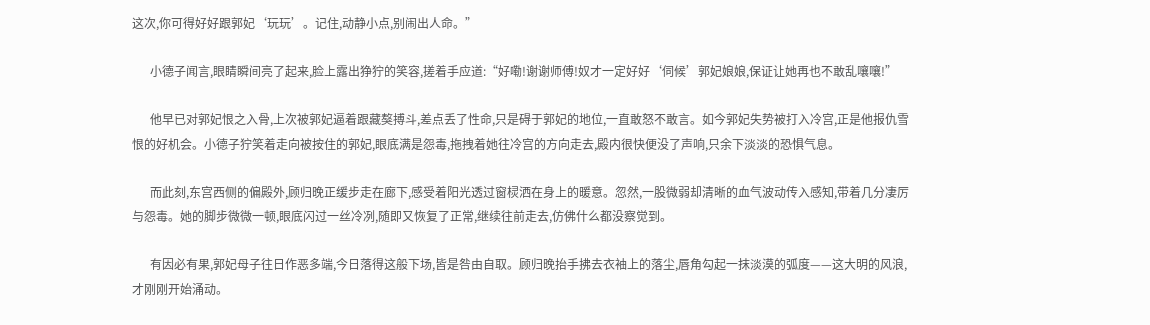这次,你可得好好跟郭妃‘玩玩’。记住,动静小点,别闹出人命。”

      小德子闻言,眼睛瞬间亮了起来,脸上露出狰狞的笑容,搓着手应道:“好嘞!谢谢师傅!奴才一定好好‘伺候’郭妃娘娘,保证让她再也不敢乱嚷嚷!”

      他早已对郭妃恨之入骨,上次被郭妃逼着跟藏獒搏斗,差点丢了性命,只是碍于郭妃的地位,一直敢怒不敢言。如今郭妃失势被打入冷宫,正是他报仇雪恨的好机会。小德子狞笑着走向被按住的郭妃,眼底满是怨毒,拖拽着她往冷宫的方向走去,殿内很快便没了声响,只余下淡淡的恐惧气息。

      而此刻,东宫西侧的偏殿外,顾归晚正缓步走在廊下,感受着阳光透过窗棂洒在身上的暖意。忽然,一股微弱却清晰的血气波动传入感知,带着几分凄厉与怨毒。她的脚步微微一顿,眼底闪过一丝冷冽,随即又恢复了正常,继续往前走去,仿佛什么都没察觉到。

      有因必有果,郭妃母子往日作恶多端,今日落得这般下场,皆是咎由自取。顾归晚抬手拂去衣袖上的落尘,唇角勾起一抹淡漠的弧度——这大明的风浪,才刚刚开始涌动。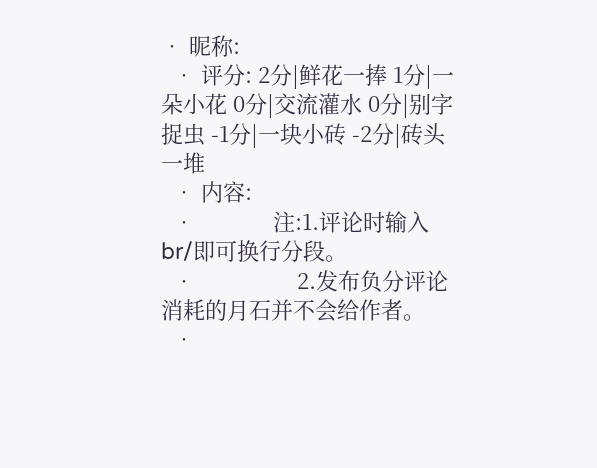• 昵称:
  • 评分: 2分|鲜花一捧 1分|一朵小花 0分|交流灌水 0分|别字捉虫 -1分|一块小砖 -2分|砖头一堆
  • 内容:
  •             注:1.评论时输入br/即可换行分段。
  •                 2.发布负分评论消耗的月石并不会给作者。
  •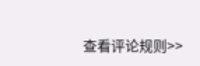查看评论规则>>